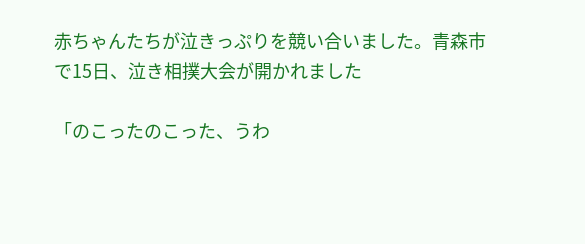赤ちゃんたちが泣きっぷりを競い合いました。青森市で15日、泣き相撲大会が開かれました

「のこったのこった、うわ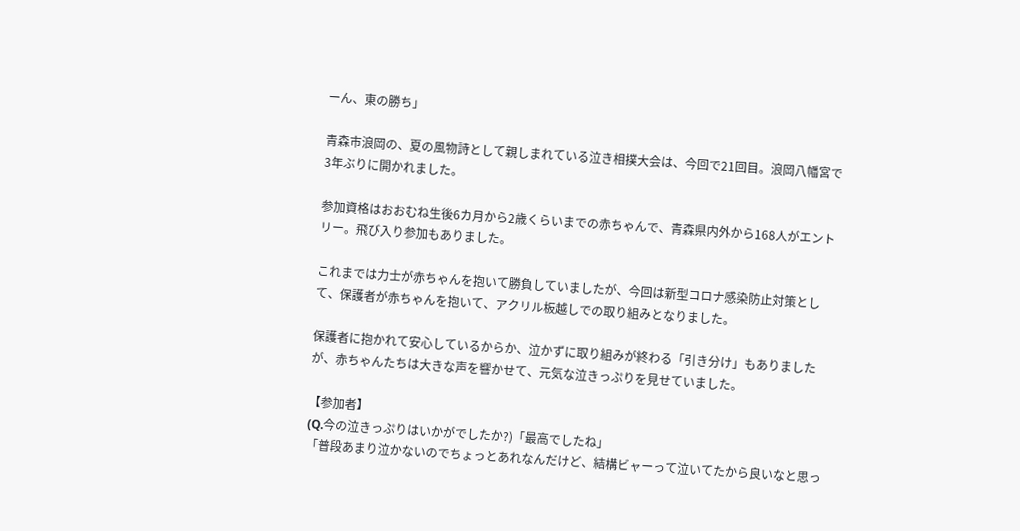ーん、東の勝ち」

青森市浪岡の、夏の風物詩として親しまれている泣き相撲大会は、今回で21回目。浪岡八幡宮で3年ぶりに開かれました。

参加資格はおおむね生後6カ月から2歳くらいまでの赤ちゃんで、青森県内外から168人がエントリー。飛び入り参加もありました。

これまでは力士が赤ちゃんを抱いて勝負していましたが、今回は新型コロナ感染防止対策として、保護者が赤ちゃんを抱いて、アクリル板越しでの取り組みとなりました。

保護者に抱かれて安心しているからか、泣かずに取り組みが終わる「引き分け」もありましたが、赤ちゃんたちは大きな声を響かせて、元気な泣きっぷりを見せていました。

【参加者】
(Q.今の泣きっぷりはいかがでしたか?)「最高でしたね」
「普段あまり泣かないのでちょっとあれなんだけど、結構ビャーって泣いてたから良いなと思っ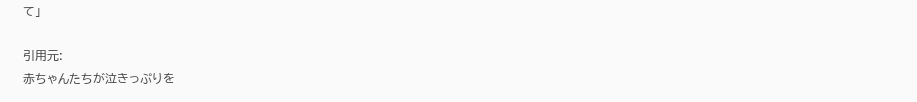て」

引用元:
赤ちゃんたちが泣きっぷりを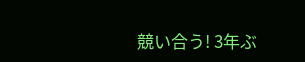競い合う! 3年ぶ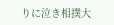りに泣き相撲大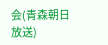会(青森朝日放送)